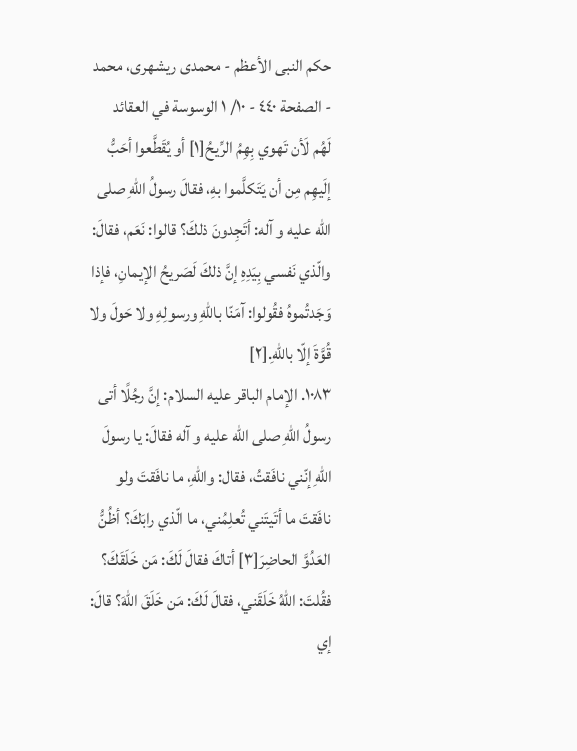حكم النبى الأعظم - محمدی ریشهری، محمد - الصفحة ٤٤٠ - ١٠/ ١ الوسوسة في العقائد
لَهُم لَأن تَهوي بِهِمُ الرِّيحُ[١] أو يُقَطَّعوا أحَبُّ إلَيهِم مِن أن يَتَكلَّموا بهِ، فقالَ رسولُ اللّهِ صلى اللّه عليه و آله: أتَجِدونَ ذلكَ؟ قالوا: نَعَم، فقالَ: والّذي نَفسي بِيَدِهِ إنَّ ذلكَ لَصَريحُ الإيمانِ، فإذا وَجَدتُموهُ فقُولوا: آمَنّا باللّهِ ورسولِهِ ولا حَولَ ولا قُوَّةَ إلّا باللّهِ.[٢]
١٠٨٣. الإمام الباقر عليه السلام: إنَّ رجُلًا أتى رسولُ اللّهِ صلى اللّه عليه و آله فقالَ: يا رسولَ اللّهِ إنّني نافَقتُ، فقال: واللّهِ، ما نافَقتَ ولو نافَقتَ ما أتَيتَني تُعلِمُني، ما الّذي رابَكَ؟ أظُنُّ العَدُوَّ الحاضِرَ[٣] أتاكَ فقالَ لَكَ: مَن خَلَقَكَ؟ فقُلتَ: اللّهُ خَلَقَني، فقالَ لَكَ: مَن خَلَقَ اللّهَ؟ قالَ: إي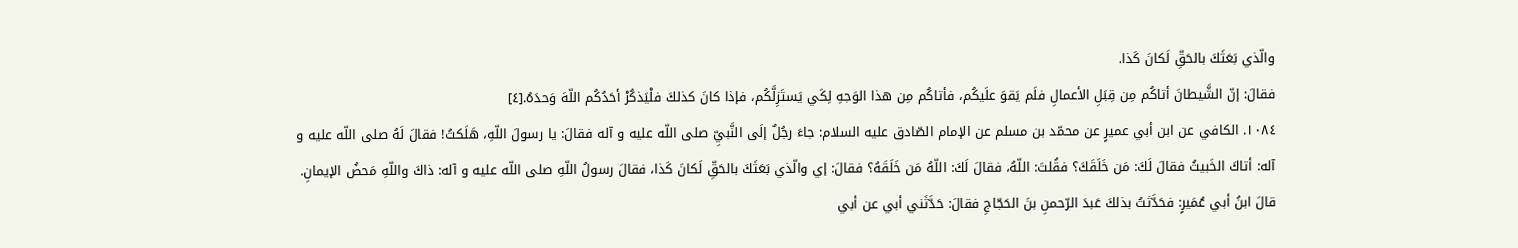والّذي بَعَثَكَ بالحَقِّ لَكانَ كَذا.
فقالَ: إنّ الشَّيطانَ أتاكُم مِن قِبَلِ الأعمالِ فلَم يَقوَ علَيكُم، فأتاكُم مِن هذا الوَجهِ لِكَي يَستَزِلَّكُم، فإذا كانَ كذلكَ فلْيَذكُرْ أحَدُكُم اللّهَ وَحدَهُ.[٤]
١٠٨٤. الكافي عن ابن أبي عميرٍ عن محمّد بن مسلم عن الإمام الصّادق عليه السلام: جاءَ رجُلٌ إلَى النَّبيِّ صلى اللّه عليه و آله فقالَ: يا رسولَ اللّهِ، هَلَكتُ! فقالَ لَهُ صلى اللّه عليه و آله: أتاكَ الخَبيثُ فقالَ لَكَ: مَن خَلَقَكَ؟ فقُلتَ: اللّهُ، فقالَ لَكَ: اللّهُ مَن خَلَقَهُ؟ فقالَ: إي والّذي بَعَثَكَ بالحَقِّ لَكانَ كَذا، فقالَ رسولُ اللّهِ صلى اللّه عليه و آله: ذاكَ واللّهِ مَحضُ الإيمانِ.
قالَ ابنُ أبي عُمَيرٍ: فحَدَّثتُ بذلكَ عَبدَ الرّحمنِ بنَ الحَجّاجِ فقالَ: حَدَّثَني أبي عن أبي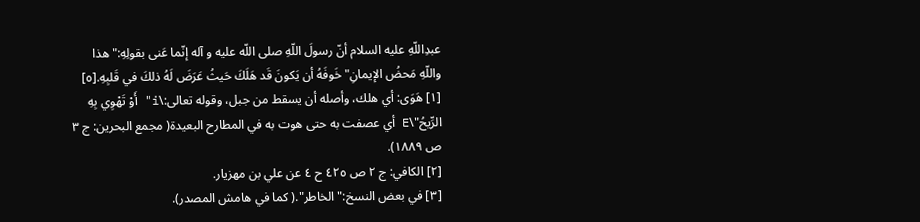عبدِاللّهِ عليه السلام أنّ رسولَ اللّهِ صلى اللّه عليه و آله إنّما عَنى بقولِهِ:" هذا واللّهِ مَحضُ الإيمانِ" خَوفَهُ أن يَكونَ قَد هَلَكَ حَيثُ عَرَضَ لَهُ ذلكَ في قَلبِهِ.[٥]
[١] هَوَى: أي هلك، وأصله أن يسقط من جبل، وقوله تعالى:\i" أَوْ تَهْوِي بِهِ الرِّيحُ"\E أي عصفت به حتى هوت به في المطارح البعيدة( مجمع البحرين: ج ٣ ص ١٨٨٩).
[٢] الكافي: ج ٢ ص ٤٢٥ ح ٤ عن علي بن مهزيار.
[٣] في بعض النسخ:" الخاطر".( كما في هامش المصدر).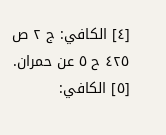[٤] الكافي: ج ٢ ص ٤٢٥ ح ٥ عن حمران.
[٥] الكافي: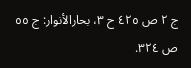ج ٢ ص ٤٢٥ ح ٣، بحارالأنوار: ج ٥٥ ص ٣٢٤.